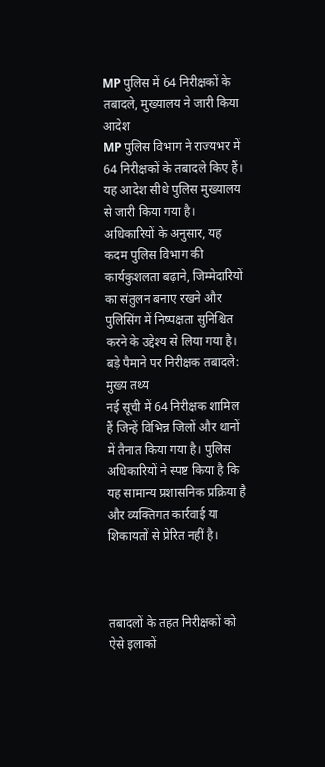MP पुलिस में 64 निरीक्षकों के तबादले, मुख्यालय ने जारी किया आदेश
MP पुलिस विभाग ने राज्यभर में 64 निरीक्षकों के तबादले किए हैं। यह आदेश सीधे पुलिस मुख्यालय से जारी किया गया है। अधिकारियों के अनुसार, यह कदम पुलिस विभाग की कार्यकुशलता बढ़ाने, जिम्मेदारियों का संतुलन बनाए रखने और पुलिसिंग में निष्पक्षता सुनिश्चित करने के उद्देश्य से लिया गया है।
बड़े पैमाने पर निरीक्षक तबादले: मुख्य तथ्य
नई सूची में 64 निरीक्षक शामिल हैं जिन्हें विभिन्न जिलों और थानों में तैनात किया गया है। पुलिस अधिकारियों ने स्पष्ट किया है कि यह सामान्य प्रशासनिक प्रक्रिया है और व्यक्तिगत कार्रवाई या शिकायतों से प्रेरित नहीं है।



तबादलों के तहत निरीक्षकों को ऐसे इलाकों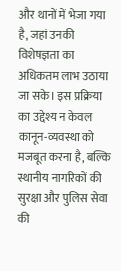और थानों में भेजा गया है, जहां उनकी विशेषज्ञता का अधिकतम लाभ उठाया जा सके। इस प्रक्रिया का उद्देश्य न केवल कानून-व्यवस्था को मजबूत करना है, बल्कि स्थानीय नागरिकों की सुरक्षा और पुलिस सेवा की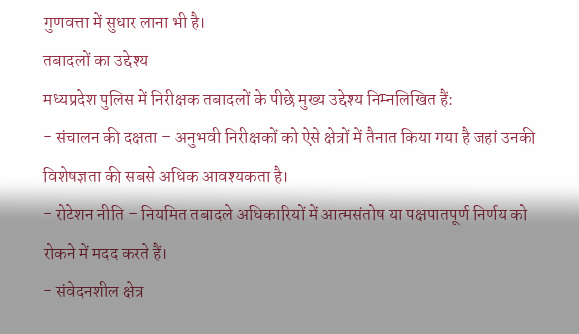गुणवत्ता में सुधार लाना भी है।
तबादलों का उद्देश्य
मध्यप्रदेश पुलिस में निरीक्षक तबादलों के पीछे मुख्य उद्देश्य निम्नलिखित हैं:
- संचालन की दक्षता – अनुभवी निरीक्षकों को ऐसे क्षेत्रों में तैनात किया गया है जहां उनकी विशेषज्ञता की सबसे अधिक आवश्यकता है।
- रोटेशन नीति – नियमित तबादले अधिकारियों में आत्मसंतोष या पक्षपातपूर्ण निर्णय को रोकने में मदद करते हैं।
- संवेदनशील क्षेत्र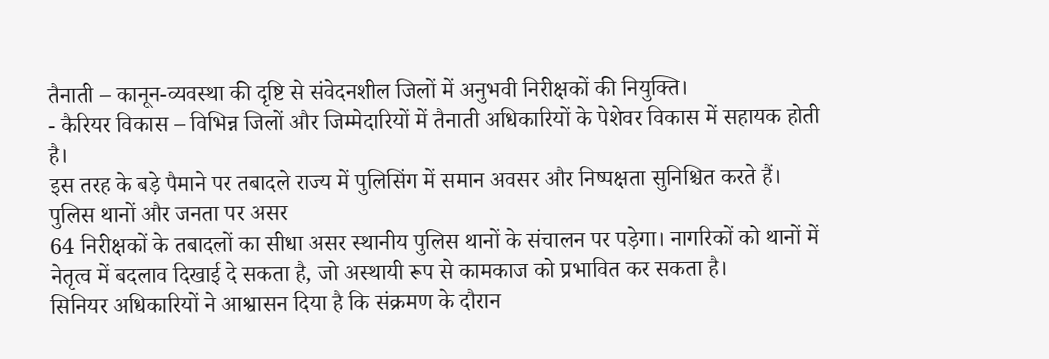तैनाती – कानून-व्यवस्था की दृष्टि से संवेदनशील जिलों में अनुभवी निरीक्षकों की नियुक्ति।
- कैरियर विकास – विभिन्न जिलों और जिम्मेदारियों में तैनाती अधिकारियों के पेशेवर विकास में सहायक होती है।
इस तरह के बड़े पैमाने पर तबादले राज्य में पुलिसिंग में समान अवसर और निष्पक्षता सुनिश्चित करते हैं।
पुलिस थानों और जनता पर असर
64 निरीक्षकों के तबादलों का सीधा असर स्थानीय पुलिस थानों के संचालन पर पड़ेगा। नागरिकों को थानों में नेतृत्व में बदलाव दिखाई दे सकता है, जो अस्थायी रूप से कामकाज को प्रभावित कर सकता है।
सिनियर अधिकारियों ने आश्वासन दिया है कि संक्रमण के दौरान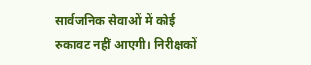सार्वजनिक सेवाओं में कोई रुकावट नहीं आएगी। निरीक्षकों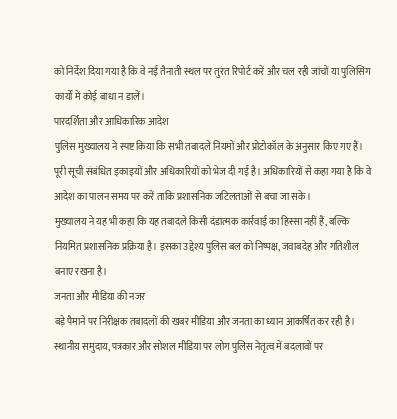को निर्देश दिया गया है कि वे नई तैनाती स्थल पर तुरंत रिपोर्ट करें और चल रही जांचों या पुलिसिंग कार्यों में कोई बाधा न डालें।
पारदर्शिता और आधिकारिक आदेश
पुलिस मुख्यालय ने स्पष्ट किया कि सभी तबादले नियमों और प्रोटोकॉल के अनुसार किए गए हैं। पूरी सूची संबंधित इकाइयों और अधिकारियों को भेज दी गई है। अधिकारियों से कहा गया है कि वे आदेश का पालन समय पर करें ताकि प्रशासनिक जटिलताओं से बचा जा सके।
मुख्यालय ने यह भी कहा कि यह तबादले किसी दंडात्मक कार्रवाई का हिस्सा नहीं हैं, बल्कि नियमित प्रशासनिक प्रक्रिया है। इसका उद्देश्य पुलिस बल को निष्पक्ष, जवाबदेह और गतिशील बनाए रखना है।
जनता और मीडिया की नजर
बड़े पैमाने पर निरीक्षक तबादलों की खबर मीडिया और जनता का ध्यान आकर्षित कर रही है। स्थानीय समुदाय, पत्रकार और सोशल मीडिया पर लोग पुलिस नेतृत्व में बदलावों पर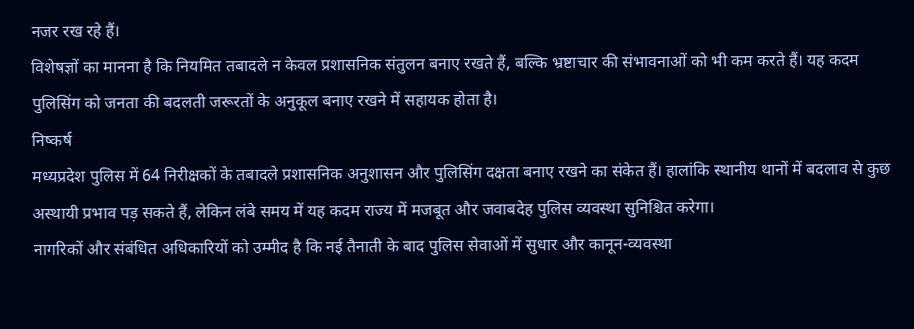नजर रख रहे हैं।
विशेषज्ञों का मानना है कि नियमित तबादले न केवल प्रशासनिक संतुलन बनाए रखते हैं, बल्कि भ्रष्टाचार की संभावनाओं को भी कम करते हैं। यह कदम पुलिसिंग को जनता की बदलती जरूरतों के अनुकूल बनाए रखने में सहायक होता है।
निष्कर्ष
मध्यप्रदेश पुलिस में 64 निरीक्षकों के तबादले प्रशासनिक अनुशासन और पुलिसिंग दक्षता बनाए रखने का संकेत हैं। हालांकि स्थानीय थानों में बदलाव से कुछ अस्थायी प्रभाव पड़ सकते हैं, लेकिन लंबे समय में यह कदम राज्य में मजबूत और जवाबदेह पुलिस व्यवस्था सुनिश्चित करेगा।
नागरिकों और संबंधित अधिकारियों को उम्मीद है कि नई तैनाती के बाद पुलिस सेवाओं में सुधार और कानून-व्यवस्था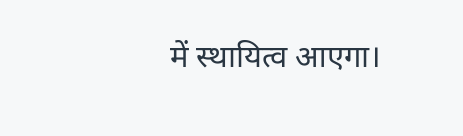में स्थायित्व आएगा।